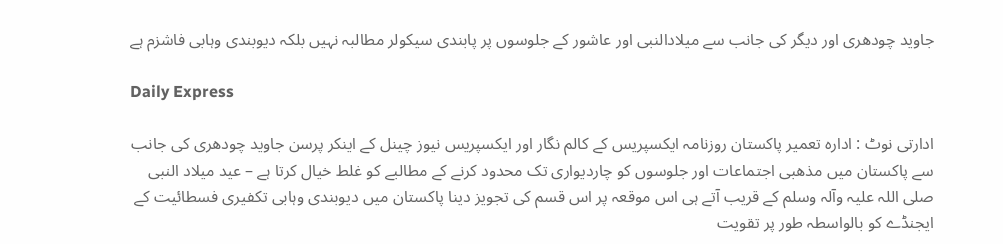جاوید چودھری اور دیگر کی جانب سے میلادالنبی اور عاشور کے جلوسوں پر پابندی سیکولر مطالبہ نہیں بلکہ دیوبندی وہابی فاشزم ہے

Daily Express

ادارتی نوٹ : ادارہ تعمیر پاکستان روزنامہ ایکسپریس کے کالم نگار اور ایکسپریس نیوز چینل کے اینکر پرسن جاوید چودھری کی جانب سے پاکستان میں مذھبی اجتماعات اور جلوسوں کو چاردیواری تک محدود کرنے کے مطالبے کو غلط خیال کرتا ہے – عید میلاد النبی صلی اللہ علیہ وآلہ وسلم کے قریب آتے ہی اس موقعہ پر اس قسم کی تجویز دینا پاکستان میں دیوبندی وہابی تکفیری فسطائیت کے ایجنڈے کو بالواسطہ طور پر تقویت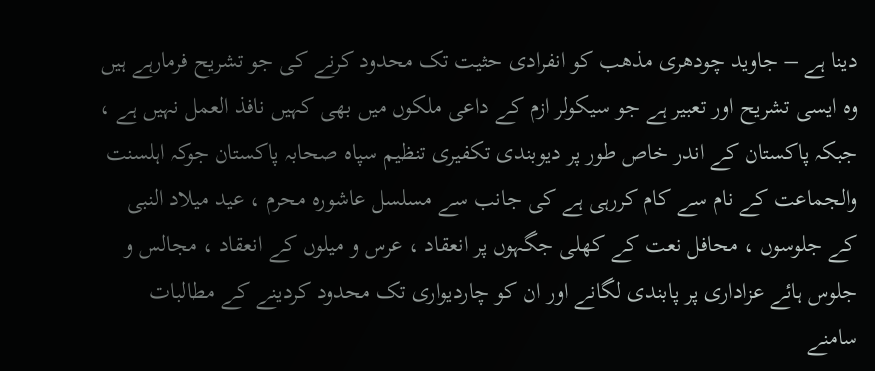دینا ہے – جاوید چودھری مذھب کو انفرادی حثیت تک محدود کرنے کی جو تشریح فرمارہے ہیں وہ ایسی تشریح اور تعبیر ہے جو سیکولر ازم کے داعی ملکوں میں بھی کہیں نافذ العمل نہیں ہے ، جبکہ پاکستان کے اندر خاص طور پر دیوبندی تکفیری تنظیم سپاہ صحابہ پاکستان جوکہ اہلسنت والجماعت کے نام سے کام کررہی ہے کی جانب سے مسلسل عاشورہ محرم ، عید میلاد النبی کے جلوسوں ، محافل نعت کے کھلی جگہوں پر انعقاد ، عرس و میلوں کے انعقاد ، مجالس و جلوس ہائے عزاداری پر پابندی لگانے اور ان کو چاردیواری تک محدود کردینے کے مطالبات سامنے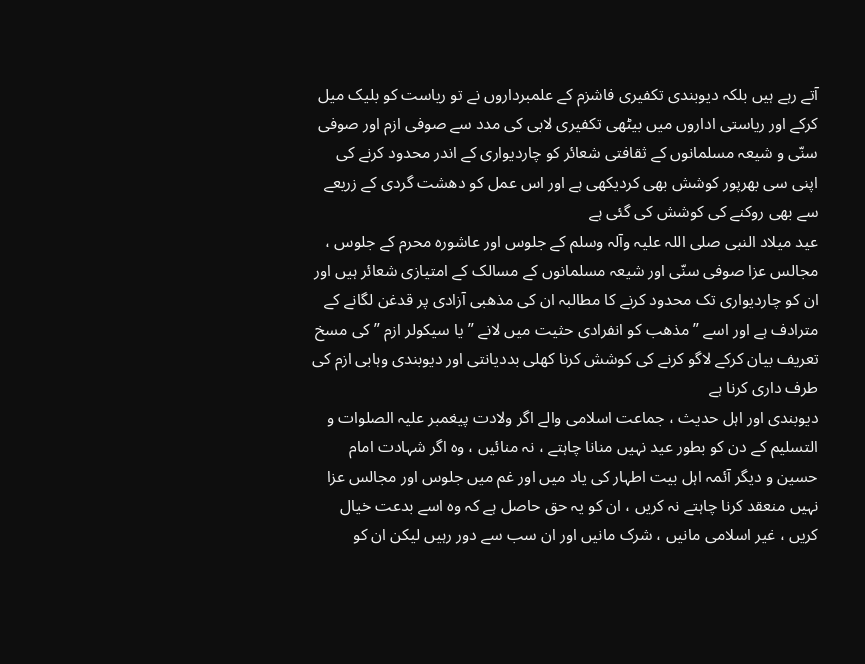آتے رہے ہیں بلکہ دیوبندی تکفیری فاشزم کے علمبرداروں نے تو ریاست کو بلیک میل کرکے اور ریاستی اداروں میں بیٹھی تکفیری لابی کی مدد سے صوفی ازم اور صوفی سنّی و شیعہ مسلمانوں کے ثقافتی شعائر کو چاردیواری کے اندر محدود کرنے کی اپنی سی بھرپور کوشش بھی کردیکھی ہے اور اس عمل کو دھشت گردی کے زریعے سے بھی روکنے کی کوشش کی گئی ہے
عید میلاد النبی صلی اللہ علیہ وآلہ وسلم کے جلوس اور عاشورہ محرم کے جلوس ، مجالس عزا صوفی سنّی اور شیعہ مسلمانوں کے مسالک کے امتیازی شعائر ہیں اور ان کو چاردیواری تک محدود کرنے کا مطالبہ ان کی مذھبی آزادی پر قدغن لگانے کے مترادف ہے اور اسے ” مذھب کو انفرادی حثیت میں لانے ” یا سیکولر ازم ” کی مسخ تعریف بیان کرکے لاگو کرنے کی کوشش کرنا کھلی بددیانتی اور دیوبندی وہابی ازم کی طرف داری کرنا ہے
دیوبندی اور اہل حدیث ، جماعت اسلامی والے اگر ولادت پیغمبر علیہ الصلوات و التسلیم کے دن کو بطور عید نہیں منانا چاہتے ، نہ منائیں ، وہ اگر شہادت امام حسین و دیگر آئمہ اہل بیت اطہار کی یاد میں اور غم میں جلوس اور مجالس عزا نہیں منعقد کرنا چاہتے نہ کریں ، ان کو یہ حق حاصل ہے کہ وہ اسے بدعت خیال کریں ، غیر اسلامی مانیں ، شرک مانیں اور ان سب سے دور رہیں لیکن ان کو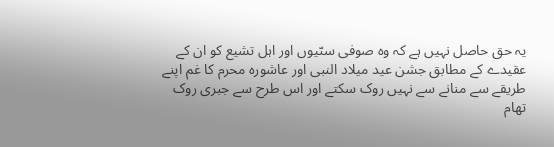یہ حق حاصل نہیں ہے کہ وہ صوفی سںّیوں اور اہل تشیع کو ان کے عقیدے کے مطابق جشن عید میلاد النبی اور عاشورہ محرم کا غم اپنے طریقے سے منانے سے نہیں روک سکتے اور اس طرح سے جبری روک تھام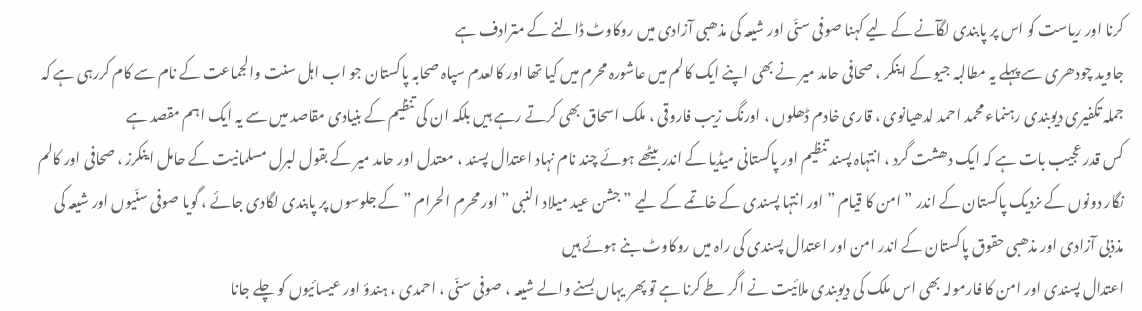کرنا اور ریاست کو اس پر پابندی لگآنے کے لیے کہنا صوفی سنّی اور شیعہ کی مذھبی آزادی میں روکاوٹ ڈالنے کے مترادف ہے
جاوید چودھری سے پہلے یہ مطالبہ جیو کے اینکر ، صحافی حامد میر نے بھی اپنے ایک کالم میں عاشورہ محرم میں کیا تھا اور کالعدم سپاہ صحابہ پاکستان جو اب اہل سنت والجماعت کے نام سے کام کررہی ہے کہ جملہ تکفیری دیوبندی رہنماء محمد احمد لدھیانوی ، قاری خادم ڈھلوں ، اورنگ زیب فاروقی ، ملک اسحاق بھی کرتے رہے ہیں بلکہ ان کی تنظیم کے بنیادی مقاصد میں سے یہ ایک اہم مقصد ہے
کس قدر عجیب بات ہے کہ ایک دھشت گرد ، انتہاہ پسند تنظیم اور پاکستانی میڈیا کے اندر بیٹھے ہوئے چند نام نہاد اعتدال پسند ، معتدل اور حامد میر کے بقول لبرل مسلمانیت کے حامل اینکرز ، صحافی اور کالم نگار دونوں کے ںزدیک پاکستان کے اندر ” امن کا قیام ” اور انتہا پسندی کے خاتمے کے لیے ” جشن عید میلاد النبی ” اور محرم الحرام ” کے جلوسوں پر پابندی لگادی جائے ، گویا صوفی سنّیوں اور شیعہ کی مذذبی آزادی اور مذھبی حقوق پاکستان کے اندر امن اور اعتدال پسندی کی راہ میں روکاوٹ بنے ہوئے ہیں
اعتدال پسندی اور امن کا فارمولہ بھی اس ملک کی دیوبندی ملائيت نے اگر طے کرنا ہے تو پھر یہاں بسنے والے شیعہ ، صوفی سنّی ، احمدی ، ہندؤ اور عیسائيوں کو چلے جانا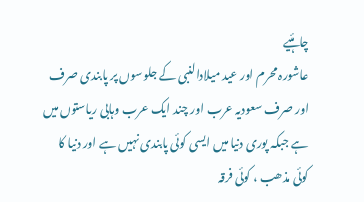چاہئيے
عاشورہ محرم اور عید میلادالنبی کے جلوسوں پر پابندی صرف اور صرف سعودیہ عرب اور چند ایک عرب وہابی ریاستوں میں ہے جبکہ پوری دنیا میں ایسی کوئی پابندی نہيں ہے اور دنیا کا کوئی مذھب ، کوئی فرقہ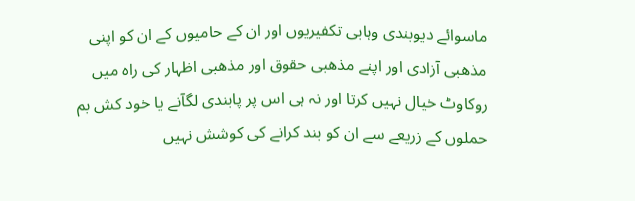ماسوائے دیوبندی وہابی تکفیریوں اور ان کے حامیوں کے ان کو اپنی مذھبی آزادی اور اپنے مذھبی حقوق اور مذھبی اظہار کی راہ میں روکاوٹ خیال نہیں کرتا اور نہ ہی اس پر پابندی لگآنے یا خود کش بم حملوں کے زریعے سے ان کو بند کرانے کی کوشش نہیں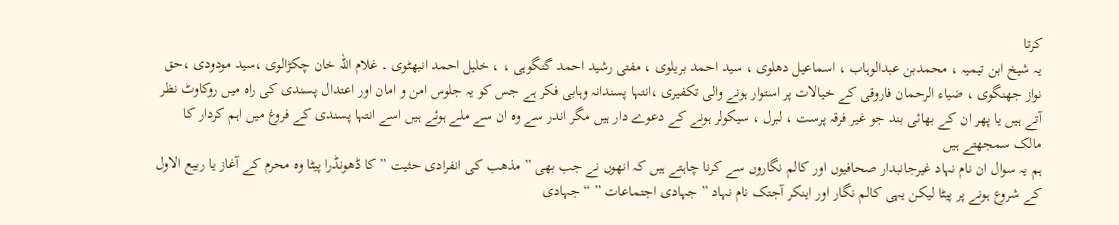کرتا
یہ شیخ ابن تیمیہ ، محمدبن عبدالوہاب ، اسماعیل دھلوی ، سید احمد بریلوی ، مفتی رشید احمد گنگوہی ، ، خلیل احمد انبھٹوی ۔ غلام اللہ خان چکڑالوی ،سید مودودی ،حق نواز جھنگوی ، ضیاء الرحمان فاروقی کے خیالات پر استوار ہونے والی تکفیری ،انتہا پسندانہ وہابی فکر ہے جس کو یہ جلوس امن و امان اور اعتدال پسندی کی راہ میں روکاوٹ نظر آتے ہیں یا پھر ان کے بھائی بند جو غیر فرقہ پرست ، لبرل ، سیکولر ہونے کے دعوے دار ہیں مگر اندر سے وہ ان سے ملے ہوئے ہیں اسے انتہا پسندی کے فروغ میں اہم کردار کا مالک سمجھتے ہیں
ہم یہ سوال ان نام نہاد غیرجانبدار صحافیوں اور کالم نگاروں سے کرنا چاہتے ہیں کہ انھوں نے جب بھی ” مذھب کی انفرادی حثیت ” کا ڈھونڈرا پیٹا وہ محرم کے آغاز یا ربیع الاول کے شروع ہونے پر پیٹا لیکن یہی کالم نگار اور اینکر آجتک نام نہاد ” جہادی اجتماعات ” “جہادی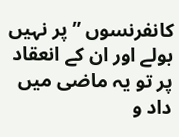کانفرنسوں ” پر نہیں بولے اور ان کے انعقاد پر تو یہ ماضی میں داد و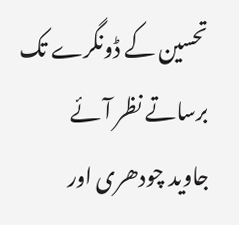تحسین کے ڈونگرے تک برساتے نظر آئے
جاوید چودھری اور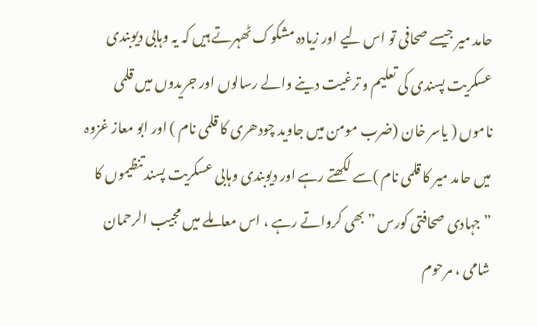حامد میر جیسے صحافی تو اس لیے اور زیادہ مشکوک ٹھہرتے ہیں کہ یہ وہابی دیوبندی عسکریت پسندی کی تعلیم و ترغیت دینے والے رسالوں اور جریدوں میں قلمی ناموں ( یاسر خان (ضرب مومن میں جاوید چودھری کا قلمی نام ) اور ابو معاز غزوہ میں حامد میر کا قلمی نام )سے لکھتے رہے اور دیوبندی وہابی عسکریت پسند تنظیموں کا ” جہادی صحافتی کورس ” بھی کرواتے رہے ، اس معاملے میں مجیب الرحمان شامی ، مرحوم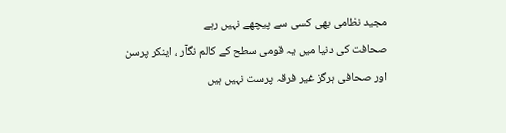مجید نظامی بھی کسی سے پیچھے نہیں رہے
صحافت کی دنیا میں یہ قومی سطح کے کالم نگآر ، اینکر پرسن اور صحافی ہرگز غیر فرقہ پرست نہیں ہیں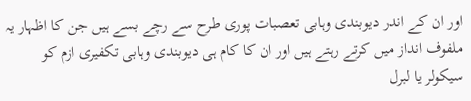اور ان کے اندر دیوبندی وہابی تعصبات پوری طرح سے رچے بسے ہيں جن کا اظہار یہ ملفوف انداز میں کرتے رہتے ہيں اور ان کا کام ہی دیوبندی وہابی تکفیری ازم کو سیکولر یا لبرل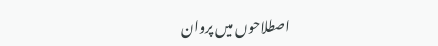اصطلاحوں ميں پروان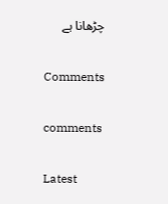چڑھانا ہے

Comments

comments

Latest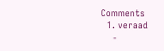Comments
  1. veraad
    -